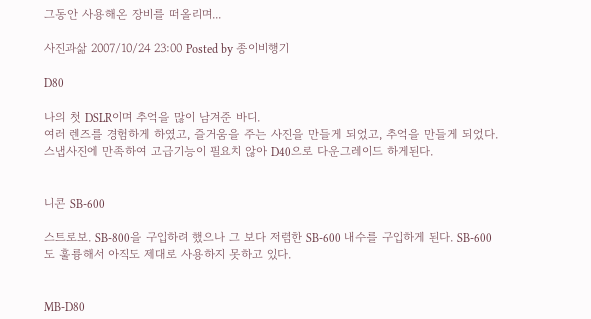그동안 사용해온 장비를 떠올리며...

사진과삶 2007/10/24 23:00 Posted by 종이비행기

D80

나의 첫 DSLR이며 추억을 많이 남겨준 바디.
여러 렌즈를 경험하게 하였고, 즐거움을 주는 사진을 만들게 되었고, 추억을 만들게 되었다.
스냅사진에 만족하여 고급기능이 필요치 않아 D40으로 다운그레이드 하게된다.


니콘 SB-600

스트로보. SB-800을 구입하려 했으나 그 보다 저렴한 SB-600 내수를 구입하게 된다. SB-600도 훌륭해서 아직도 제대로 사용하지 못하고 있다.


MB-D80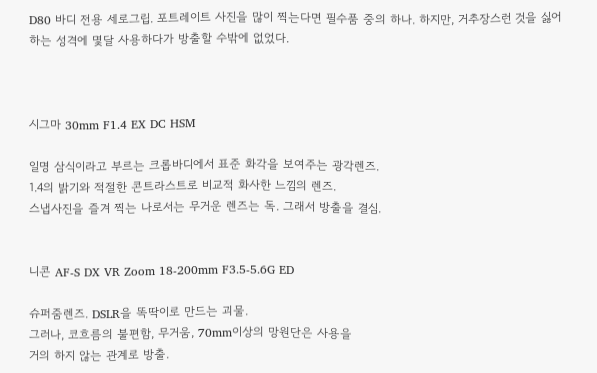D80 바디 전용 세로그립. 포트레이트 사진을 많이 찍는다면 필수품 중의 하나. 하지만, 거추장스런 것을 싫어하는 성격에 몇달 사용하다가 방출할 수밖에 없었다.



시그마 30mm F1.4 EX DC HSM

일명 삼식이라고 부르는 크롭바디에서 표준 화각을 보여주는 광각렌즈.
1.4의 밝기와 적절한 콘트라스트로 비교적 화사한 느낌의 렌즈.
스냅사진을 즐겨 찍는 나로서는 무거운 렌즈는 독. 그래서 방출을 결심.


니콘 AF-S DX VR Zoom 18-200mm F3.5-5.6G ED

슈퍼줌렌즈. DSLR을 똑딱이로 만드는 괴물.
그러나, 코흐름의 불편함, 무거움, 70mm이상의 망원단은 사용을
거의 하지 않는 관계로 방출.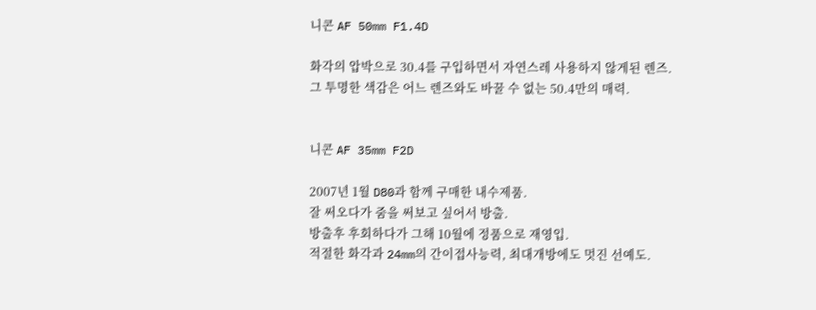니콘 AF 50mm F1.4D

화각의 압박으로 30.4를 구입하면서 자연스레 사용하지 않게된 렌즈.
그 투명한 색감은 어느 렌즈와도 바꿀 수 없는 50.4만의 매력.


니콘 AF 35mm F2D

2007년 1월 D80과 함께 구매한 내수제품.
잘 써오다가 줌을 써보고 싶어서 방출.
방출후 후회하다가 그해 10월에 정품으로 재영입.
적절한 화각과 24mm의 간이접사능력, 최대개방에도 멋진 선예도.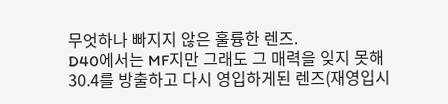무엇하나 빠지지 않은 훌륭한 렌즈.
D40에서는 MF지만 그래도 그 매력을 잊지 못해
30.4를 방출하고 다시 영입하게된 렌즈(재영입시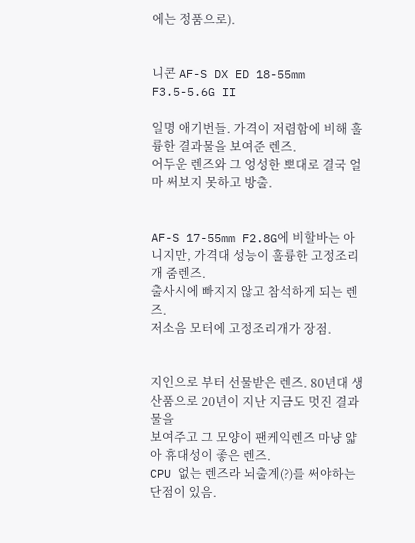에는 정품으로).


니콘 AF-S DX ED 18-55mm F3.5-5.6G II

일명 애기번들. 가격이 저렴함에 비해 훌륭한 결과물을 보여준 렌즈.
어두운 렌즈와 그 엉성한 뽀대로 결국 얼마 써보지 못하고 방출.


AF-S 17-55mm F2.8G에 비할바는 아니지만, 가격대 성능이 훌륭한 고정조리개 줌렌즈.
출사시에 빠지지 않고 참석하게 되는 렌즈.
저소음 모터에 고정조리개가 장점.


지인으로 부터 선물받은 렌즈. 80년대 생산품으로 20년이 지난 지금도 멋진 결과물을
보여주고 그 모양이 팬케익렌즈 마냥 얇아 휴대성이 좋은 렌즈.
CPU 없는 렌즈라 뇌출계(?)를 써야하는 단점이 있음.